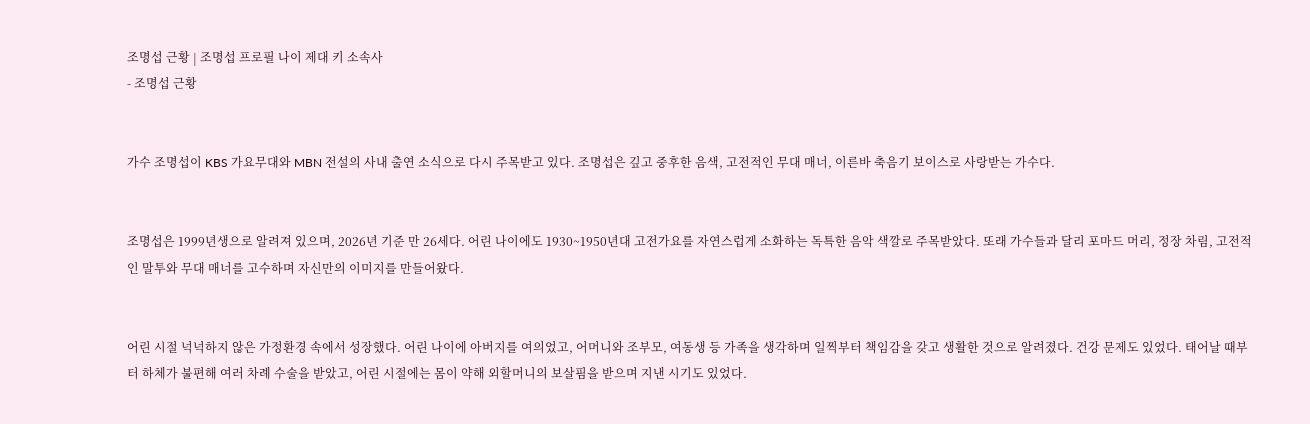조명섭 근황 | 조명섭 프로필 나이 제대 키 소속사
- 조명섭 근황


가수 조명섭이 KBS 가요무대와 MBN 전설의 사내 출연 소식으로 다시 주목받고 있다. 조명섭은 깊고 중후한 음색, 고전적인 무대 매너, 이른바 축음기 보이스로 사랑받는 가수다.


조명섭은 1999년생으로 알려져 있으며, 2026년 기준 만 26세다. 어린 나이에도 1930~1950년대 고전가요를 자연스럽게 소화하는 독특한 음악 색깔로 주목받았다. 또래 가수들과 달리 포마드 머리, 정장 차림, 고전적인 말투와 무대 매너를 고수하며 자신만의 이미지를 만들어왔다.


어린 시절 넉넉하지 않은 가정환경 속에서 성장했다. 어린 나이에 아버지를 여의었고, 어머니와 조부모, 여동생 등 가족을 생각하며 일찍부터 책임감을 갖고 생활한 것으로 알려졌다. 건강 문제도 있었다. 태어날 때부터 하체가 불편해 여러 차례 수술을 받았고, 어린 시절에는 몸이 약해 외할머니의 보살핌을 받으며 지낸 시기도 있었다.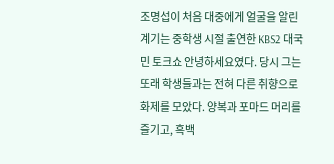조명섭이 처음 대중에게 얼굴을 알린 계기는 중학생 시절 출연한 KBS2 대국민 토크쇼 안녕하세요였다. 당시 그는 또래 학생들과는 전혀 다른 취향으로 화제를 모았다. 양복과 포마드 머리를 즐기고, 흑백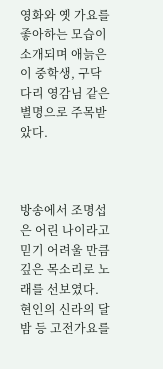영화와 옛 가요를 좋아하는 모습이 소개되며 애늙은이 중학생, 구닥다리 영감님 같은 별명으로 주목받았다.



방송에서 조명섭은 어린 나이라고 믿기 어려울 만큼 깊은 목소리로 노래를 선보였다. 현인의 신라의 달밤 등 고전가요를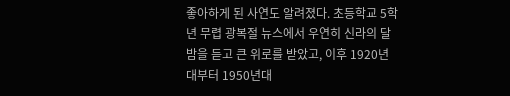좋아하게 된 사연도 알려졌다. 초등학교 5학년 무렵 광복절 뉴스에서 우연히 신라의 달밤을 듣고 큰 위로를 받았고, 이후 1920년대부터 1950년대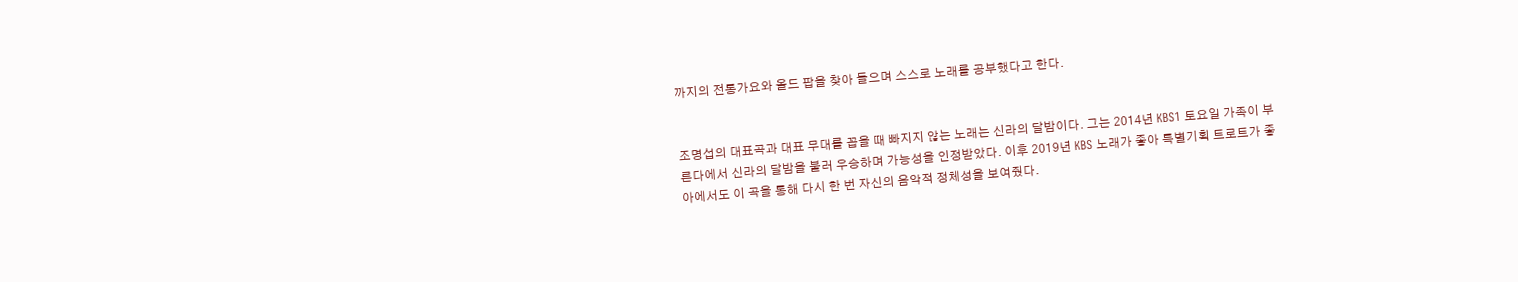까지의 전통가요와 올드 팝을 찾아 들으며 스스로 노래를 공부했다고 한다.


조명섭의 대표곡과 대표 무대를 꼽을 때 빠지지 않는 노래는 신라의 달밤이다. 그는 2014년 KBS1 토요일 가족이 부른다에서 신라의 달밤을 불러 우승하며 가능성을 인정받았다. 이후 2019년 KBS 노래가 좋아 특별기획 트로트가 좋아에서도 이 곡을 통해 다시 한 번 자신의 음악적 정체성을 보여줬다.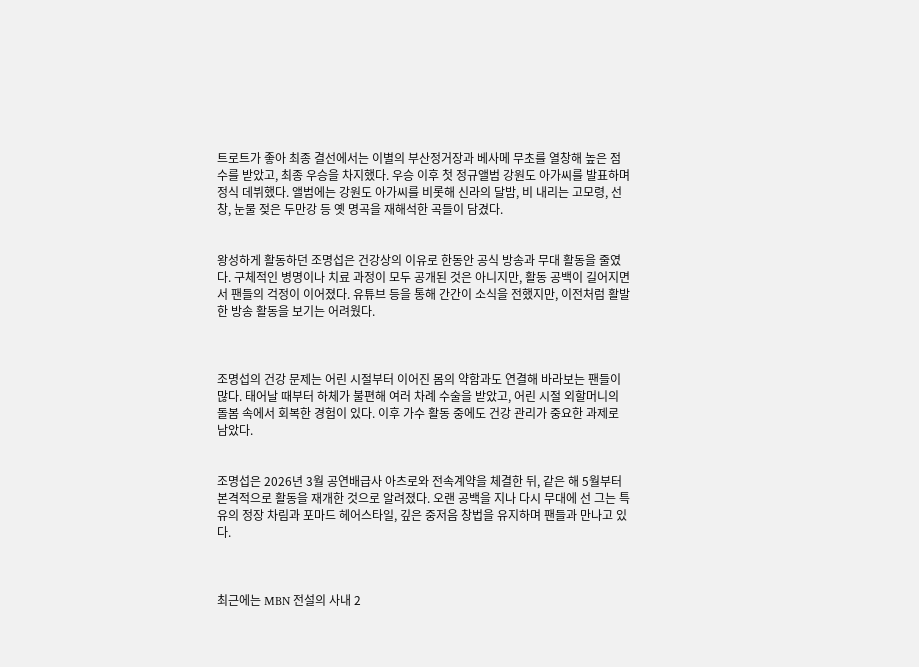트로트가 좋아 최종 결선에서는 이별의 부산정거장과 베사메 무초를 열창해 높은 점수를 받았고, 최종 우승을 차지했다. 우승 이후 첫 정규앨범 강원도 아가씨를 발표하며 정식 데뷔했다. 앨범에는 강원도 아가씨를 비롯해 신라의 달밤, 비 내리는 고모령, 선창, 눈물 젖은 두만강 등 옛 명곡을 재해석한 곡들이 담겼다.


왕성하게 활동하던 조명섭은 건강상의 이유로 한동안 공식 방송과 무대 활동을 줄였다. 구체적인 병명이나 치료 과정이 모두 공개된 것은 아니지만, 활동 공백이 길어지면서 팬들의 걱정이 이어졌다. 유튜브 등을 통해 간간이 소식을 전했지만, 이전처럼 활발한 방송 활동을 보기는 어려웠다.



조명섭의 건강 문제는 어린 시절부터 이어진 몸의 약함과도 연결해 바라보는 팬들이 많다. 태어날 때부터 하체가 불편해 여러 차례 수술을 받았고, 어린 시절 외할머니의 돌봄 속에서 회복한 경험이 있다. 이후 가수 활동 중에도 건강 관리가 중요한 과제로 남았다.


조명섭은 2026년 3월 공연배급사 아츠로와 전속계약을 체결한 뒤, 같은 해 5월부터 본격적으로 활동을 재개한 것으로 알려졌다. 오랜 공백을 지나 다시 무대에 선 그는 특유의 정장 차림과 포마드 헤어스타일, 깊은 중저음 창법을 유지하며 팬들과 만나고 있다.



최근에는 MBN 전설의 사내 2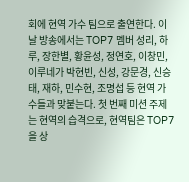회에 현역 가수 팀으로 출연한다. 이날 방송에서는 TOP7 멤버 성리, 하루, 장한별, 황윤성, 정연호, 이창민, 이루네가 박현빈, 신성, 강문경, 신승태, 재하, 민수현, 조명섭 등 현역 가수들과 맞붙는다. 첫 번째 미션 주제는 현역의 습격으로, 현역팀은 TOP7을 상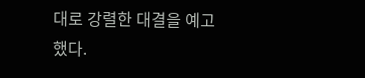대로 강렬한 대결을 예고했다.